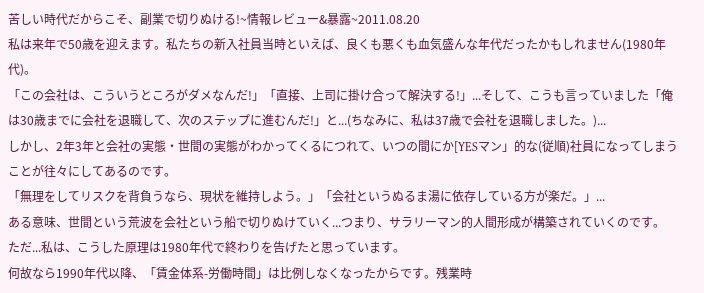苦しい時代だからこそ、副業で切りぬける!~情報レビュー&暴露~2011.08.20
私は来年で50歳を迎えます。私たちの新入社員当時といえば、良くも悪くも血気盛んな年代だったかもしれません(1980年代)。
「この会社は、こういうところがダメなんだ!」「直接、上司に掛け合って解決する!」...そして、こうも言っていました「俺は30歳までに会社を退職して、次のステップに進むんだ!」と...(ちなみに、私は37歳で会社を退職しました。)...
しかし、2年3年と会社の実態・世間の実態がわかってくるにつれて、いつの間にか[YESマン」的な(従順)社員になってしまうことが往々にしてあるのです。
「無理をしてリスクを背負うなら、現状を維持しよう。」「会社というぬるま湯に依存している方が楽だ。」...
ある意味、世間という荒波を会社という船で切りぬけていく...つまり、サラリーマン的人間形成が構築されていくのです。
ただ...私は、こうした原理は1980年代で終わりを告げたと思っています。
何故なら1990年代以降、「賃金体系-労働時間」は比例しなくなったからです。残業時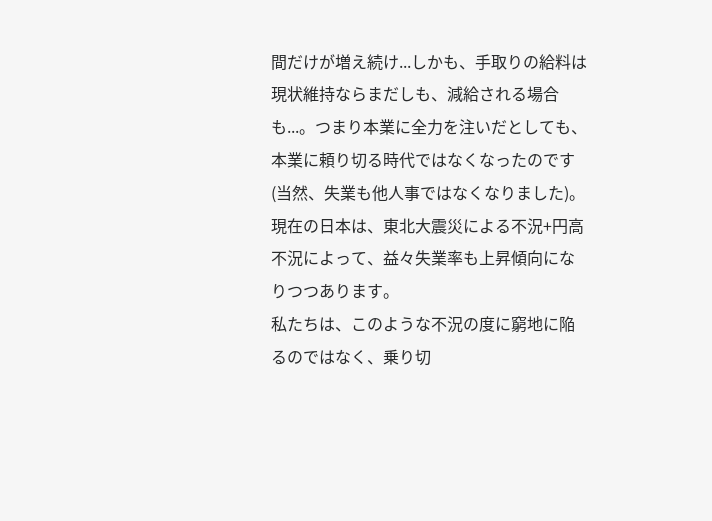間だけが増え続け...しかも、手取りの給料は現状維持ならまだしも、減給される場合も...。つまり本業に全力を注いだとしても、本業に頼り切る時代ではなくなったのです(当然、失業も他人事ではなくなりました)。
現在の日本は、東北大震災による不況+円高不況によって、益々失業率も上昇傾向になりつつあります。
私たちは、このような不況の度に窮地に陥るのではなく、乗り切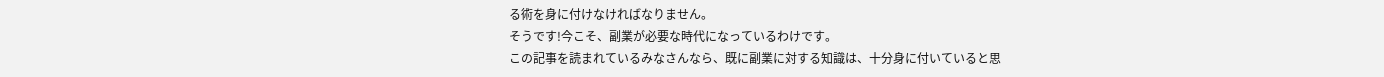る術を身に付けなければなりません。
そうです!今こそ、副業が必要な時代になっているわけです。
この記事を読まれているみなさんなら、既に副業に対する知識は、十分身に付いていると思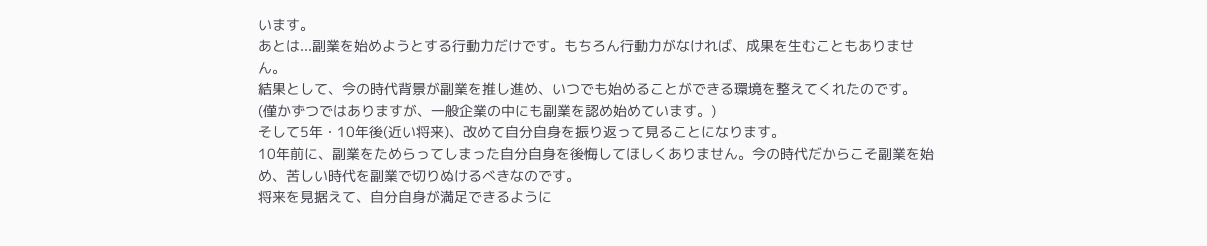います。
あとは...副業を始めようとする行動力だけです。もちろん行動力がなければ、成果を生むこともありません。
結果として、今の時代背景が副業を推し進め、いつでも始めることができる環境を整えてくれたのです。
(僅かずつではありますが、一般企業の中にも副業を認め始めています。)
そして5年・10年後(近い将来)、改めて自分自身を振り返って見ることになります。
10年前に、副業をためらってしまった自分自身を後悔してほしくありません。今の時代だからこそ副業を始め、苦しい時代を副業で切りぬけるべきなのです。
将来を見据えて、自分自身が満足できるように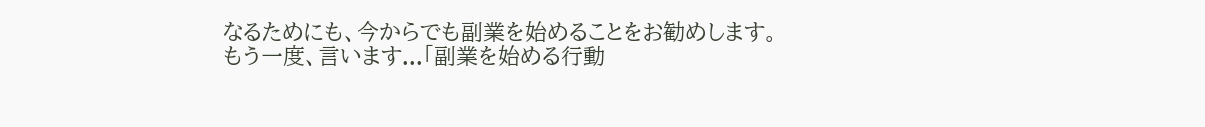なるためにも、今からでも副業を始めることをお勧めします。
もう一度、言います...「副業を始める行動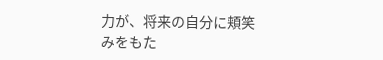力が、将来の自分に頬笑みをもた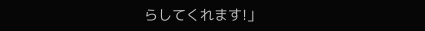らしてくれます!」